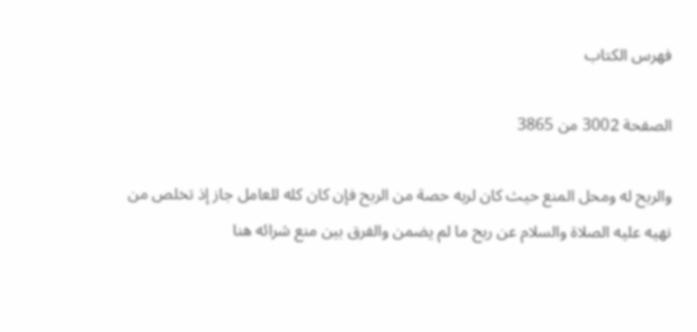فهرس الكتاب

الصفحة 3002 من 3865

والربح له ومحل المنع حيث كان لربه حصة من الربح فإن كان كله للعامل جاز إذ تخلص من نهيه عليه الصلاة والسلام عن ربح ما لم يضمن والفرق بين منع شرائه هنا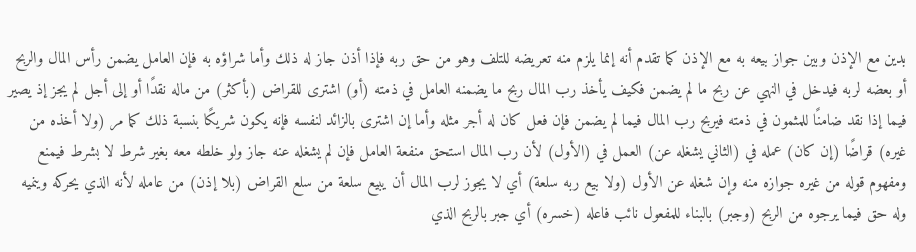بدين مع الإذن وبين جواز بيعه به مع الإذن كما تقدم أنه إنما يلزم منه تعريضه للتلف وهو من حق ربه فإذا أذن جاز له ذلك وأما شراؤه به فإن العامل يضمن رأس المال والربح أو بعضه لربه فيدخل في النهي عن ربح ما لم يضمن فكيف يأخذ رب المال ربح ما يضمنه العامل في ذمته (أو) اشترى للقراض (بأكثر) من ماله نقدًا أو إلى أجل لم يجز إذ يصير فيما إذا نقد ضامنًا للمثمون في ذمته فيربح رب المال فيما لم يضمن فإن فعل كان له أجر مثله وأما إن اشترى بالزائد لنفسه فإنه يكون شريكًا بنسبة ذلك كما مر (ولا أخذه من غيره) قراضًا (إن كان) عمله في (الثاني يشغله عن) العمل في (الأول) لأن رب المال استحق منفعة العامل فإن لم يشغله عنه جاز ولو خلطه معه بغير شرط لا بشرط فيمنع ومفهوم قوله من غيره جوازه منه وإن شغله عن الأول (ولا بيع ربه سلعة) أي لا يجوز لرب المال أن يبيع سلعة من سلع القراض (بلا إذن) من عامله لأنه الذي يحركه وينميه وله حق فيما يرجوه من الربح (وجبر) بالبناء للمفعول نائب فاعله (خسره) أي جبر بالربح الذي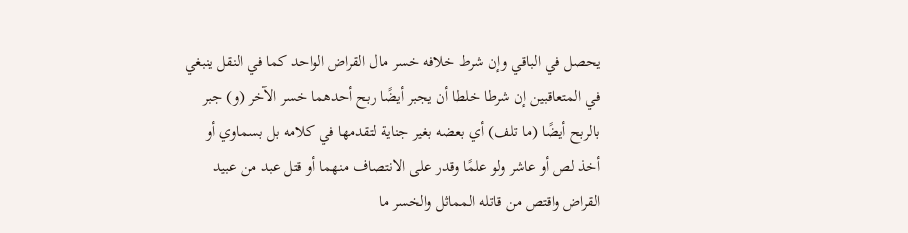يحصل في الباقي وإن شرط خلافه خسر مال القراض الواحد كما في النقل ينبغي في المتعاقبين إن شرطا خلطا أن يجبر أيضًا ربح أحدهما خسر الآخر (و) جبر بالربح أيضًا (ما تلف) أي بعضه بغير جناية لتقدمها في كلامه بل بسماوي أو أخذ لص أو عاشر ولو علمًا وقدر على الانتصاف منهما أو قتل عبد من عبيد القراض واقتص من قاتله المماثل والخسر ما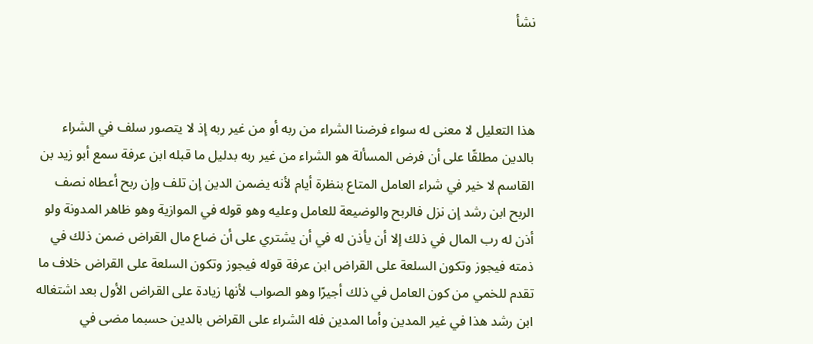نشأ



هذا التعليل لا معنى له سواء فرضنا الشراء من ربه أو من غير ربه إذ لا يتصور سلف في الشراء بالدين مطلقًا على أن فرض المسألة هو الشراء من غير ربه بدليل ما قبله ابن عرفة سمع أبو زيد بن القاسم لا خير في شراء العامل المتاع بنظرة أيام لأنه يضمن الدين إن تلف وإن ربح أعطاه نصف الربح ابن رشد إن نزل فالربح والوضيعة للعامل وعليه وهو قوله في الموازية وهو ظاهر المدونة ولو أذن له رب المال في ذلك إلا أن يأذن له في أن يشتري على أن ضاع مال القراض ضمن ذلك في ذمته فيجوز وتكون السلعة على القراض ابن عرفة قوله فيجوز وتكون السلعة على القراض خلاف ما تقدم للخمي من كون العامل في ذلك أجيرًا وهو الصواب لأنها زيادة على القراض الأول بعد اشتغاله ابن رشد هذا في غير المدين وأما المدين فله الشراء على القراض بالدين حسبما مضى في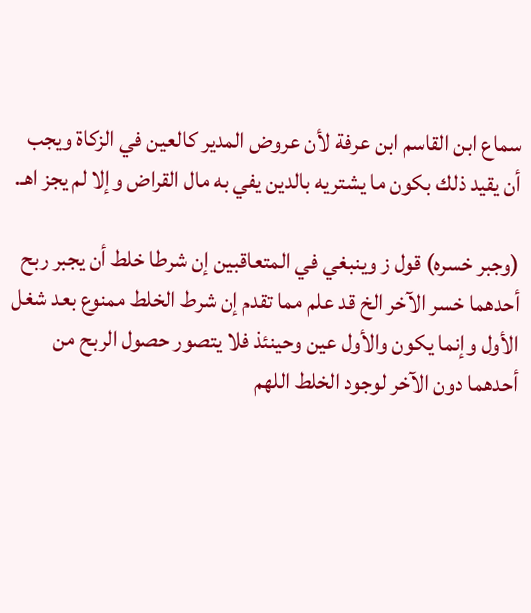سماع ابن القاسم ابن عرفة لأن عروض المدير كالعين في الزكاة ويجب أن يقيد ذلك بكون ما يشتريه بالدين يفي به مال القراض وإلا لم يجز اهـ.

(وجبر خسره) قول ز وينبغي في المتعاقبين إن شرطا خلط أن يجبر ربح أحدهما خسر الآخر الخ قد علم مما تقدم إن شرط الخلط ممنوع بعد شغل الأول وإنما يكون والأول عين وحينئذ فلا يتصور حصول الربح من أحدهما دون الآخر لوجود الخلط اللهم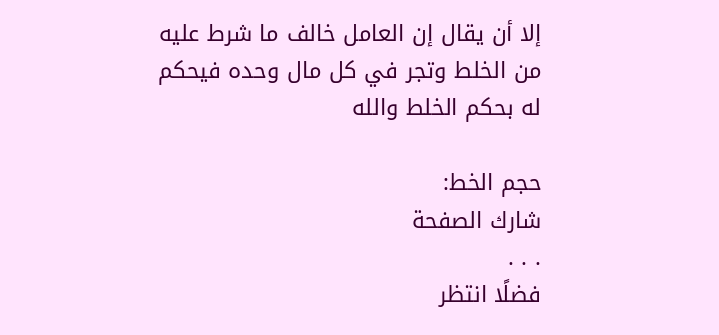إلا أن يقال إن العامل خالف ما شرط عليه من الخلط وتجر في كل مال وحده فيحكم له بحكم الخلط والله

حجم الخط:
شارك الصفحة
. . .
فضلًا انتظر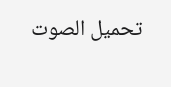تحميل الصوت